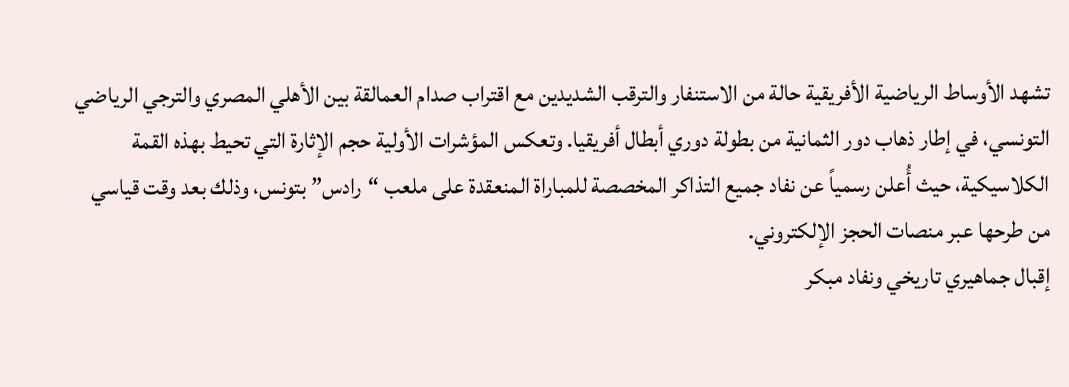تشهد الأوساط الرياضية الأفريقية حالة من الاستنفار والترقب الشديدين مع اقتراب صدام العمالقة بين الأهلي المصري والترجي الرياضي التونسي، في إطار ذهاب دور الثمانية من بطولة دوري أبطال أفريقيا. وتعكس المؤشرات الأولية حجم الإثارة التي تحيط بهذه القمة الكلاسيكية، حيث أُعلن رسمياً عن نفاد جميع التذاكر المخصصة للمباراة المنعقدة على ملعب “رادس” بتونس، وذلك بعد وقت قياسي من طرحها عبر منصات الحجز الإلكتروني.
إقبال جماهيري تاريخي ونفاد مبكر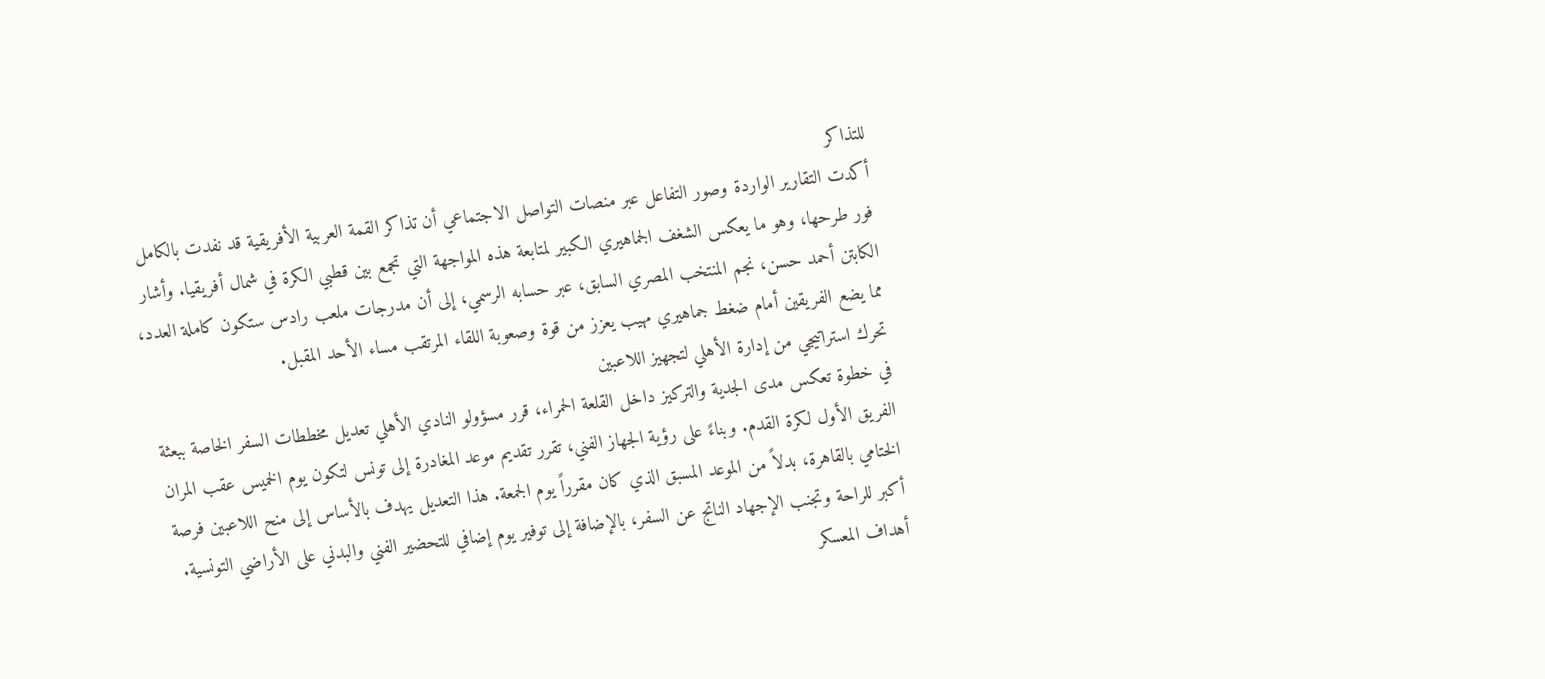للتذاكر
أكدت التقارير الواردة وصور التفاعل عبر منصات التواصل الاجتماعي أن تذاكر القمة العربية الأفريقية قد نفدت بالكامل فور طرحها، وهو ما يعكس الشغف الجماهيري الكبير لمتابعة هذه المواجهة التي تجمع بين قطبي الكرة في شمال أفريقيا. وأشار الكابتن أحمد حسن، نجم المنتخب المصري السابق، عبر حسابه الرسمي، إلى أن مدرجات ملعب رادس ستكون كاملة العدد، مما يضع الفريقين أمام ضغط جماهيري مهيب يعزز من قوة وصعوبة اللقاء المرتقب مساء الأحد المقبل.
تحرك استراتيجي من إدارة الأهلي لتجهيز اللاعبين
في خطوة تعكس مدى الجدية والتركيز داخل القلعة الحمراء، قرر مسؤولو النادي الأهلي تعديل مخططات السفر الخاصة ببعثة الفريق الأول لكرة القدم. وبناءً على رؤية الجهاز الفني، تقرر تقديم موعد المغادرة إلى تونس لتكون يوم الخميس عقب المران الختامي بالقاهرة، بدلاً من الموعد المسبق الذي كان مقرراً يوم الجمعة. هذا التعديل يهدف بالأساس إلى منح اللاعبين فرصة أكبر للراحة وتجنب الإجهاد الناتج عن السفر، بالإضافة إلى توفير يوم إضافي للتحضير الفني والبدني على الأراضي التونسية.
أهداف المعسكر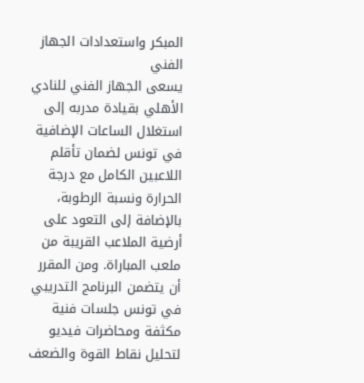المبكر واستعدادات الجهاز الفني
يسعى الجهاز الفني للنادي الأهلي بقيادة مدربه إلى استغلال الساعات الإضافية في تونس لضمان تأقلم اللاعبين الكامل مع درجة الحرارة ونسبة الرطوبة، بالإضافة إلى التعود على أرضية الملاعب القريبة من ملعب المباراة. ومن المقرر أن يتضمن البرنامج التدريبي في تونس جلسات فنية مكثفة ومحاضرات فيديو لتحليل نقاط القوة والضعف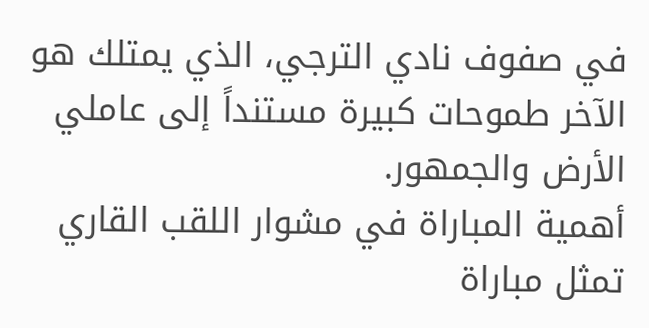في صفوف نادي الترجي، الذي يمتلك هو الآخر طموحات كبيرة مستنداً إلى عاملي الأرض والجمهور.
أهمية المباراة في مشوار اللقب القاري
تمثل مباراة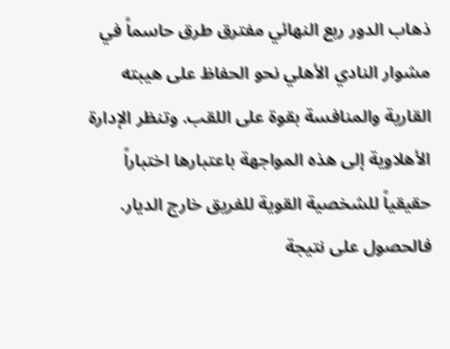ذهاب الدور ربع النهائي مفترق طرق حاسماً في مشوار النادي الأهلي نحو الحفاظ على هيبته القارية والمنافسة بقوة على اللقب. وتنظر الإدارة الأهلاوية إلى هذه المواجهة باعتبارها اختباراً حقيقياً للشخصية القوية للفريق خارج الديار. فالحصول على نتيجة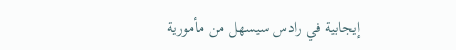إيجابية في رادس سيسهل من مأمورية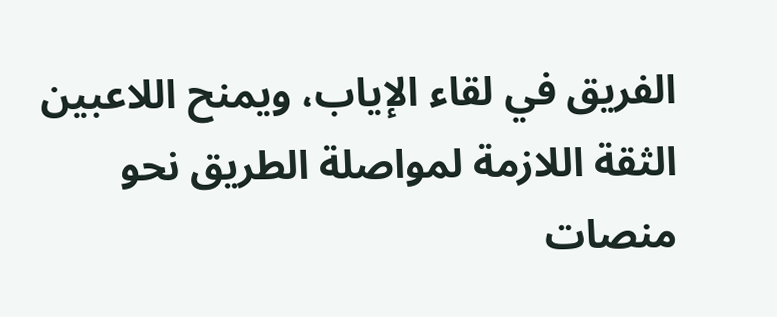الفريق في لقاء الإياب، ويمنح اللاعبين الثقة اللازمة لمواصلة الطريق نحو منصات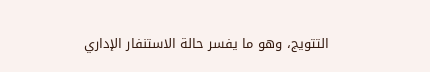التتويج، وهو ما يفسر حالة الاستنفار الإداري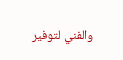والفني لتوفير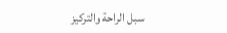سبل الراحة والتركيز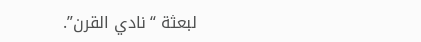لبعثة “نادي القرن”.